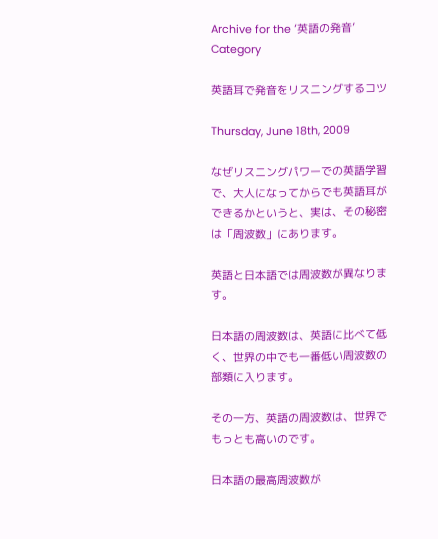Archive for the ‘英語の発音’ Category

英語耳で発音をリスニングするコツ

Thursday, June 18th, 2009

なぜリスニングパワーでの英語学習で、大人になってからでも英語耳ができるかというと、実は、その秘密は「周波数」にあります。

英語と日本語では周波数が異なります。

日本語の周波数は、英語に比べて低く、世界の中でも一番低い周波数の部類に入ります。

その一方、英語の周波数は、世界でもっとも高いのです。

日本語の最高周波数が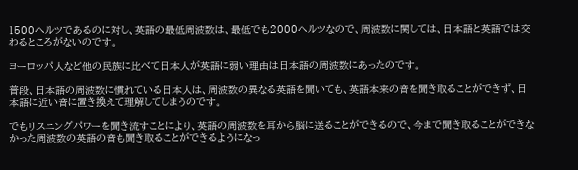1500ヘルツであるのに対し、英語の最低周波数は、最低でも2000ヘルツなので、周波数に関しては、日本語と英語では交わるところがないのです。

ヨーロッパ人など他の民族に比べて日本人が英語に弱い理由は日本語の周波数にあったのです。

普段、日本語の周波数に慣れている日本人は、周波数の異なる英語を聞いても、英語本来の音を聞き取ることができず、日本語に近い音に置き換えて理解してしまうのです。

でもリスニングパワーを聞き流すことにより、英語の周波数を耳から脳に送ることができるので、今まで聞き取ることができなかった周波数の英語の音も聞き取ることができるようになっ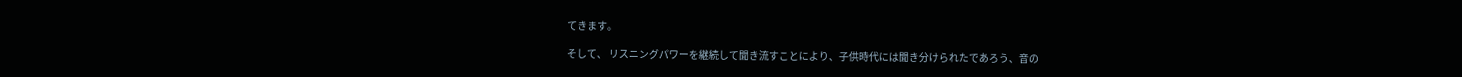てきます。

そして、 リスニングパワーを継続して聞き流すことにより、子供時代には聞き分けられたであろう、音の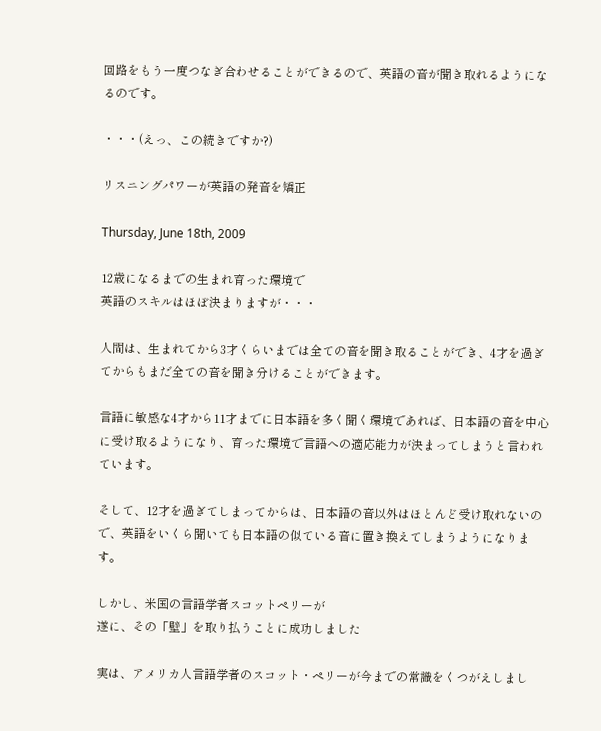回路をもう一度つなぎ合わせることができるので、英語の音が聞き取れるようになるのです。

・・・(えっ、この続きですか?)

リスニングパワーが英語の発音を矯正

Thursday, June 18th, 2009

12歳になるまでの生まれ育った環境で
英語のスキルはほぼ決まりますが・・・

人間は、生まれてから3才くらいまでは全ての音を聞き取ることができ、4才を過ぎてからもまだ全ての音を聞き分けることができます。

言語に敏感な4才から11才までに日本語を多く聞く環境であれば、日本語の音を中心に受け取るようになり、育った環境で言語への適応能力が決まってしまうと言われています。

そして、12才を過ぎてしまってからは、日本語の音以外はほとんど受け取れないので、英語をいくら聞いても日本語の似ている音に置き換えてしまうようになります。

しかし、米国の言語学者スコットペリーが
遂に、その「壁」を取り払うことに成功しました

実は、アメリカ人言語学者のスコット・ペリーが今までの常識をくつがえしまし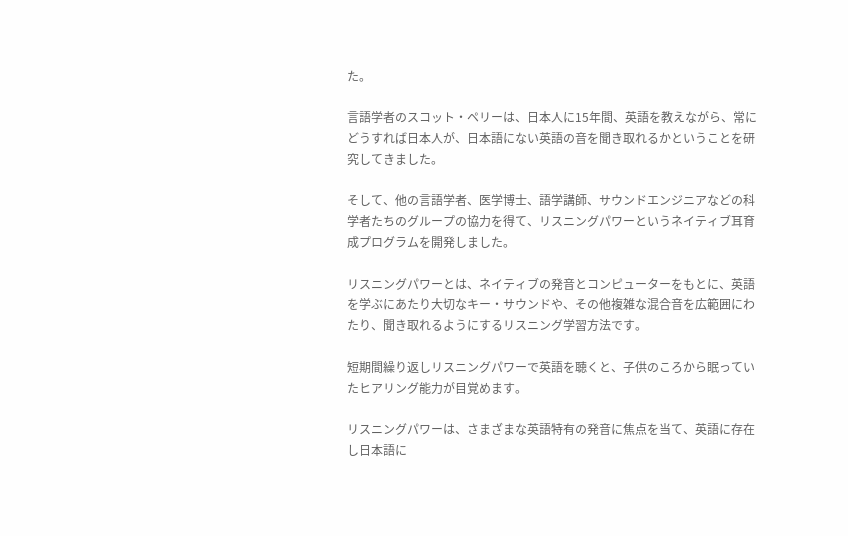た。

言語学者のスコット・ペリーは、日本人に15年間、英語を教えながら、常にどうすれば日本人が、日本語にない英語の音を聞き取れるかということを研究してきました。

そして、他の言語学者、医学博士、語学講師、サウンドエンジニアなどの科学者たちのグループの協力を得て、リスニングパワーというネイティブ耳育成プログラムを開発しました。

リスニングパワーとは、ネイティブの発音とコンピューターをもとに、英語を学ぶにあたり大切なキー・サウンドや、その他複雑な混合音を広範囲にわたり、聞き取れるようにするリスニング学習方法です。

短期間繰り返しリスニングパワーで英語を聴くと、子供のころから眠っていたヒアリング能力が目覚めます。

リスニングパワーは、さまざまな英語特有の発音に焦点を当て、英語に存在し日本語に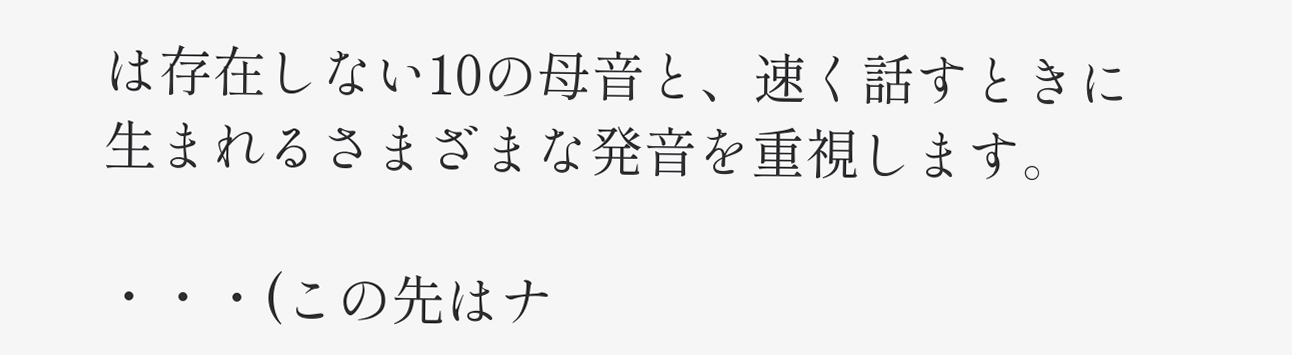は存在しない10の母音と、速く話すときに生まれるさまざまな発音を重視します。

・・・(この先はナ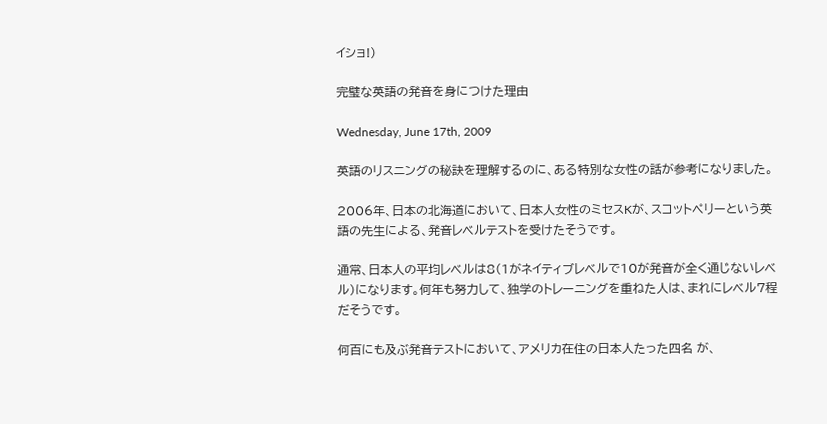イショ!)

完璧な英語の発音を身につけた理由

Wednesday, June 17th, 2009

英語のリスニングの秘訣を理解するのに、ある特別な女性の話が参考になりました。

2006年、日本の北海道において、日本人女性のミセスKが、スコットペリーという英語の先生による、発音レベルテストを受けたそうです。

通常、日本人の平均レベルは8(1がネイティブレベルで10が発音が全く通じないレベル)になります。何年も努力して、独学のトレーニングを重ねた人は、まれにレベル7程だそうです。

何百にも及ぶ発音テストにおいて、アメリカ在住の日本人たった四名 が、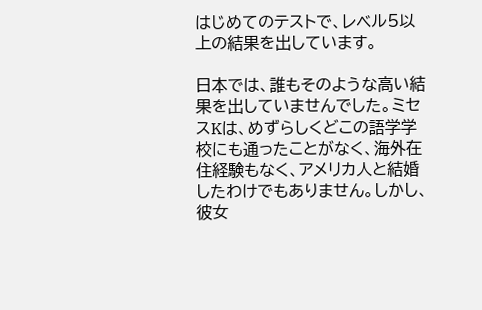はじめてのテストで、レベル5以上の結果を出しています。

日本では、誰もそのような高い結果を出していませんでした。ミセスKは、めずらしくどこの語学学校にも通ったことがなく、海外在住経験もなく、アメリカ人と結婚したわけでもありません。しかし、彼女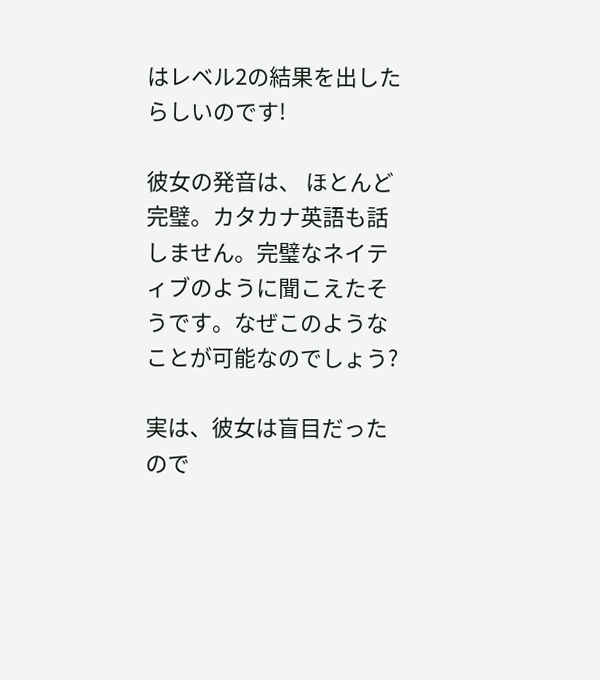はレベル2の結果を出したらしいのです!

彼女の発音は、 ほとんど完璧。カタカナ英語も話しません。完璧なネイティブのように聞こえたそうです。なぜこのようなことが可能なのでしょう?

実は、彼女は盲目だったので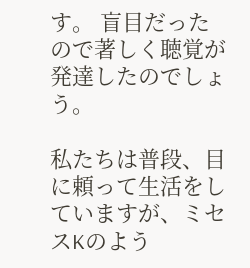す。 盲目だったので著しく聴覚が発達したのでしょう。

私たちは普段、目に頼って生活をしていますが、ミセスKのよう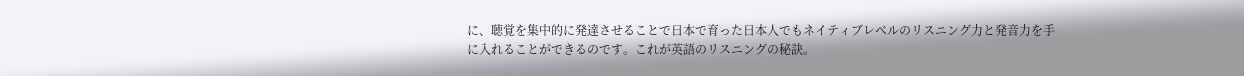に、聴覚を集中的に発達させることで日本で育った日本人でもネイティブレベルのリスニング力と発音力を手に入れることができるのです。これが英語のリスニングの秘訣。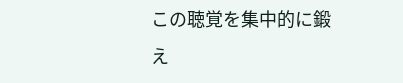この聴覚を集中的に鍛え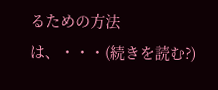るための方法は、・・・(続きを読む?)